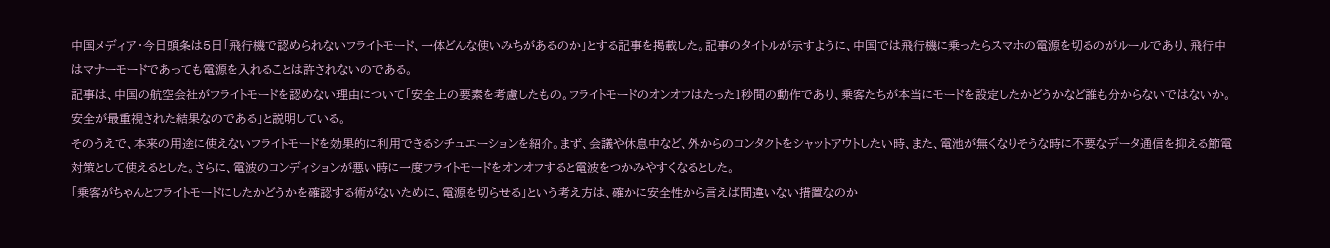中国メディア・今日頭条は5日「飛行機で認められないフライトモード、一体どんな使いみちがあるのか」とする記事を掲載した。記事のタイトルが示すように、中国では飛行機に乗ったらスマホの電源を切るのがルールであり、飛行中はマナーモードであっても電源を入れることは許されないのである。
記事は、中国の航空会社がフライトモードを認めない理由について「安全上の要素を考慮したもの。フライトモードのオンオフはたった1秒間の動作であり、乗客たちが本当にモードを設定したかどうかなど誰も分からないではないか。安全が最重視された結果なのである」と説明している。
そのうえで、本来の用途に使えないフライトモードを効果的に利用できるシチュエーションを紹介。まず、会議や休息中など、外からのコンタクトをシャットアウトしたい時、また、電池が無くなりそうな時に不要なデータ通信を抑える節電対策として使えるとした。さらに、電波のコンディションが悪い時に一度フライトモードをオンオフすると電波をつかみやすくなるとした。
「乗客がちゃんとフライトモードにしたかどうかを確認する術がないために、電源を切らせる」という考え方は、確かに安全性から言えば間違いない措置なのか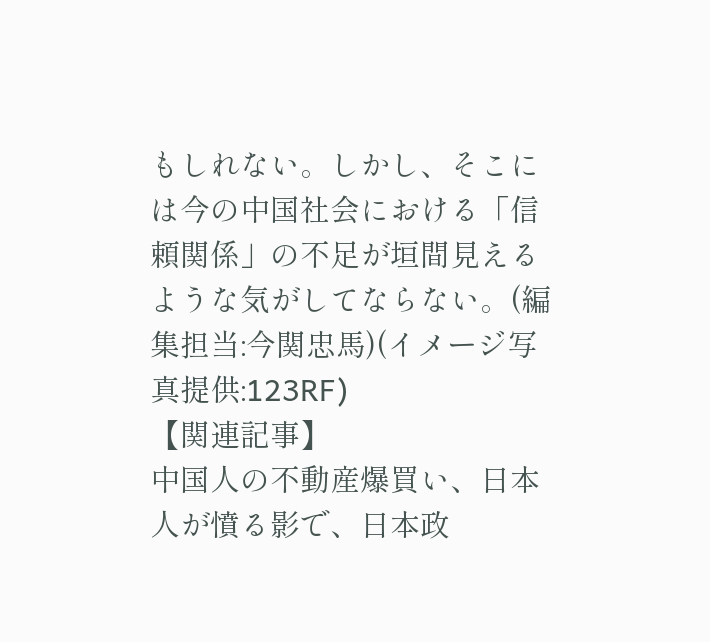もしれない。しかし、そこには今の中国社会における「信頼関係」の不足が垣間見えるような気がしてならない。(編集担当:今関忠馬)(イメージ写真提供:123RF)
【関連記事】
中国人の不動産爆買い、日本人が憤る影で、日本政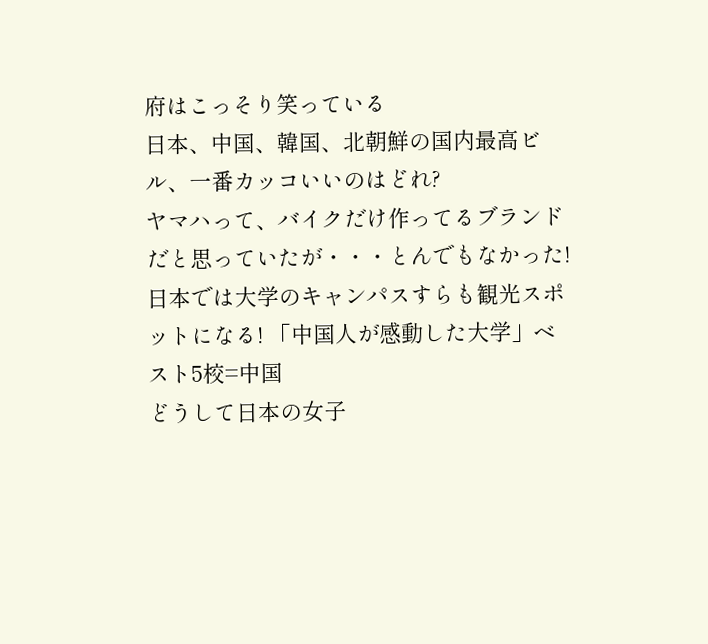府はこっそり笑っている
日本、中国、韓国、北朝鮮の国内最高ビル、一番カッコいいのはどれ?
ヤマハって、バイクだけ作ってるブランドだと思っていたが・・・とんでもなかった!
日本では大学のキャンパスすらも観光スポットになる! 「中国人が感動した大学」ベスト5校=中国
どうして日本の女子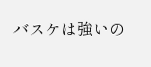バスケは強いの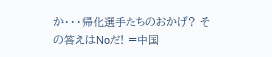か・・・帰化選手たちのおかげ? その答えはNoだ! =中国